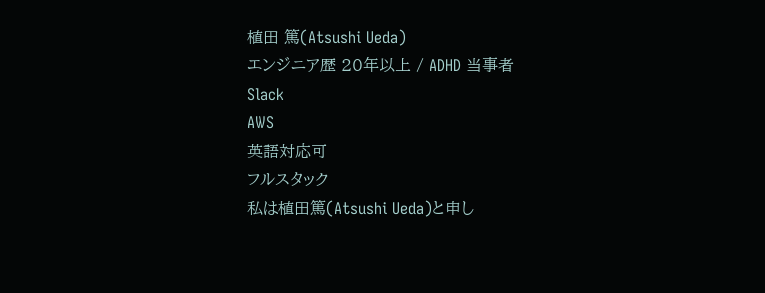植田 篤(Atsushi Ueda)
エンジニア歴 20年以上 / ADHD 当事者
Slack
AWS
英語対応可
フルスタック
私は植田篤(Atsushi Ueda)と申し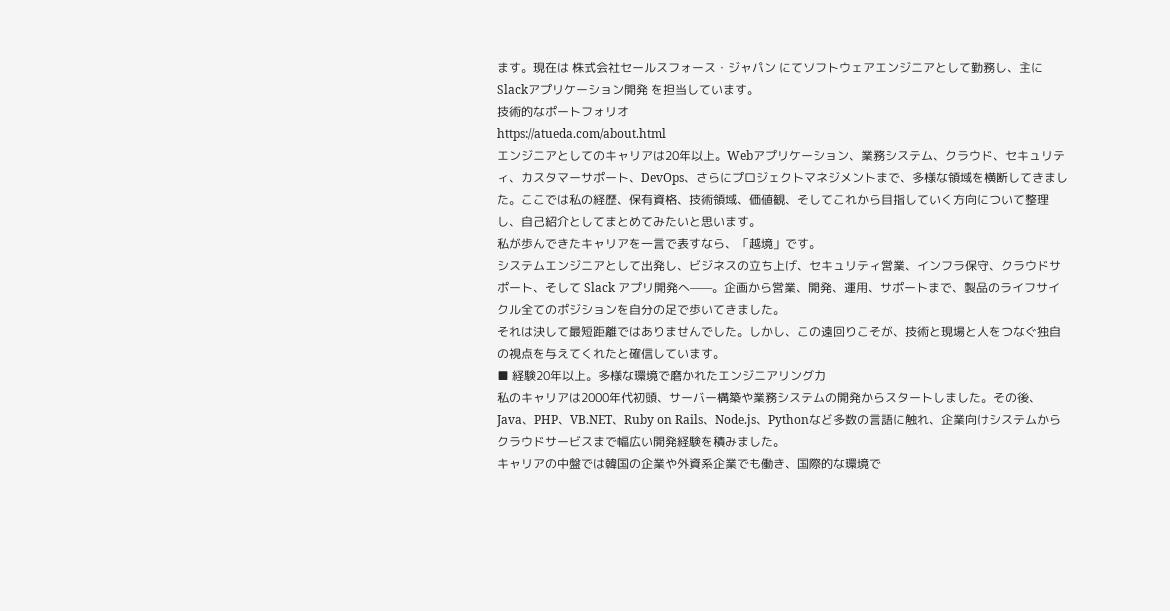ます。現在は 株式会社セールスフォース・ジャパン にてソフトウェアエンジニアとして勤務し、主に Slackアプリケーション開発 を担当しています。
技術的なポートフォリオ
https://atueda.com/about.html
エンジニアとしてのキャリアは20年以上。Webアプリケーション、業務システム、クラウド、セキュリティ、カスタマーサポート、DevOps、さらにプロジェクトマネジメントまで、多様な領域を横断してきました。ここでは私の経歴、保有資格、技術領域、価値観、そしてこれから目指していく方向について整理し、自己紹介としてまとめてみたいと思います。
私が歩んできたキャリアを一言で表すなら、「越境」です。
システムエンジニアとして出発し、ビジネスの立ち上げ、セキュリティ営業、インフラ保守、クラウドサポート、そして Slack アプリ開発へ——。企画から営業、開発、運用、サポートまで、製品のライフサイクル全てのポジションを自分の足で歩いてきました。
それは決して最短距離ではありませんでした。しかし、この遠回りこそが、技術と現場と人をつなぐ独自の視点を与えてくれたと確信しています。
■ 経験20年以上。多様な環境で磨かれたエンジニアリング力
私のキャリアは2000年代初頭、サーバー構築や業務システムの開発からスタートしました。その後、Java、PHP、VB.NET、Ruby on Rails、Node.js、Pythonなど多数の言語に触れ、企業向けシステムからクラウドサービスまで幅広い開発経験を積みました。
キャリアの中盤では韓国の企業や外資系企業でも働き、国際的な環境で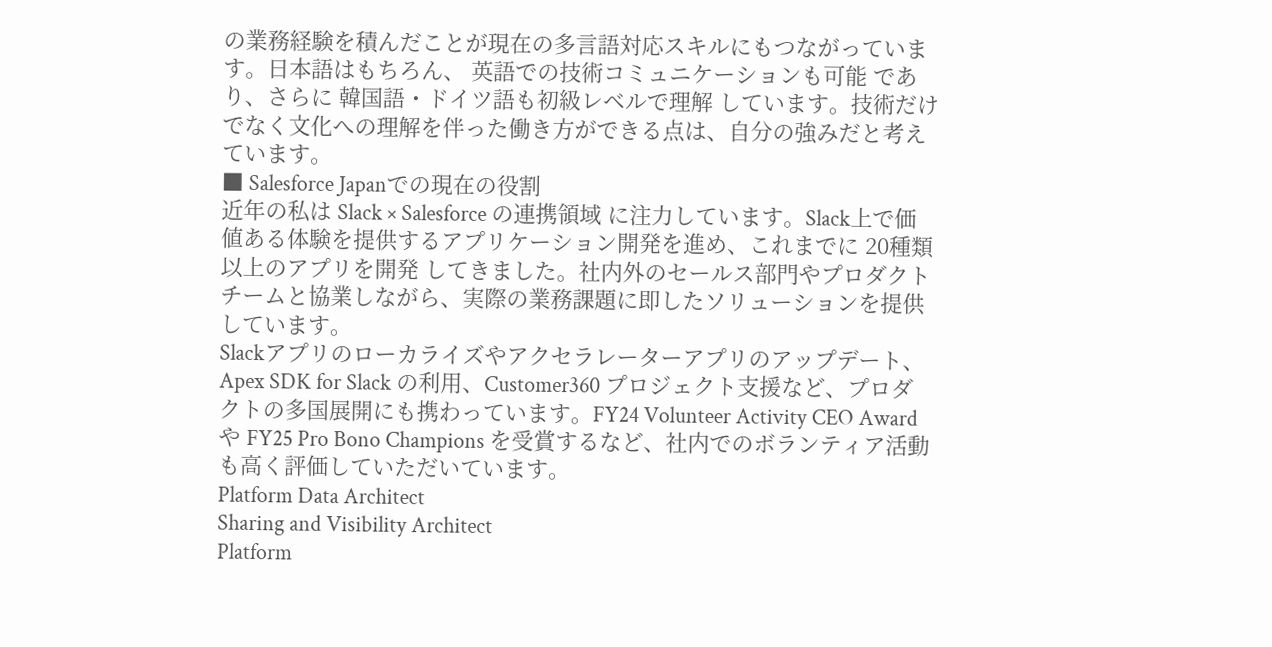の業務経験を積んだことが現在の多言語対応スキルにもつながっています。日本語はもちろん、 英語での技術コミュニケーションも可能 であり、さらに 韓国語・ドイツ語も初級レベルで理解 しています。技術だけでなく文化への理解を伴った働き方ができる点は、自分の強みだと考えています。
■ Salesforce Japanでの現在の役割
近年の私は Slack × Salesforce の連携領域 に注力しています。Slack上で価値ある体験を提供するアプリケーション開発を進め、これまでに 20種類以上のアプリを開発 してきました。社内外のセールス部門やプロダクトチームと協業しながら、実際の業務課題に即したソリューションを提供しています。
Slackアプリのローカライズやアクセラレーターアプリのアップデート、Apex SDK for Slack の利用、Customer360 プロジェクト支援など、プロダクトの多国展開にも携わっています。FY24 Volunteer Activity CEO Award や FY25 Pro Bono Champions を受賞するなど、社内でのボランティア活動も高く評価していただいています。
Platform Data Architect
Sharing and Visibility Architect
Platform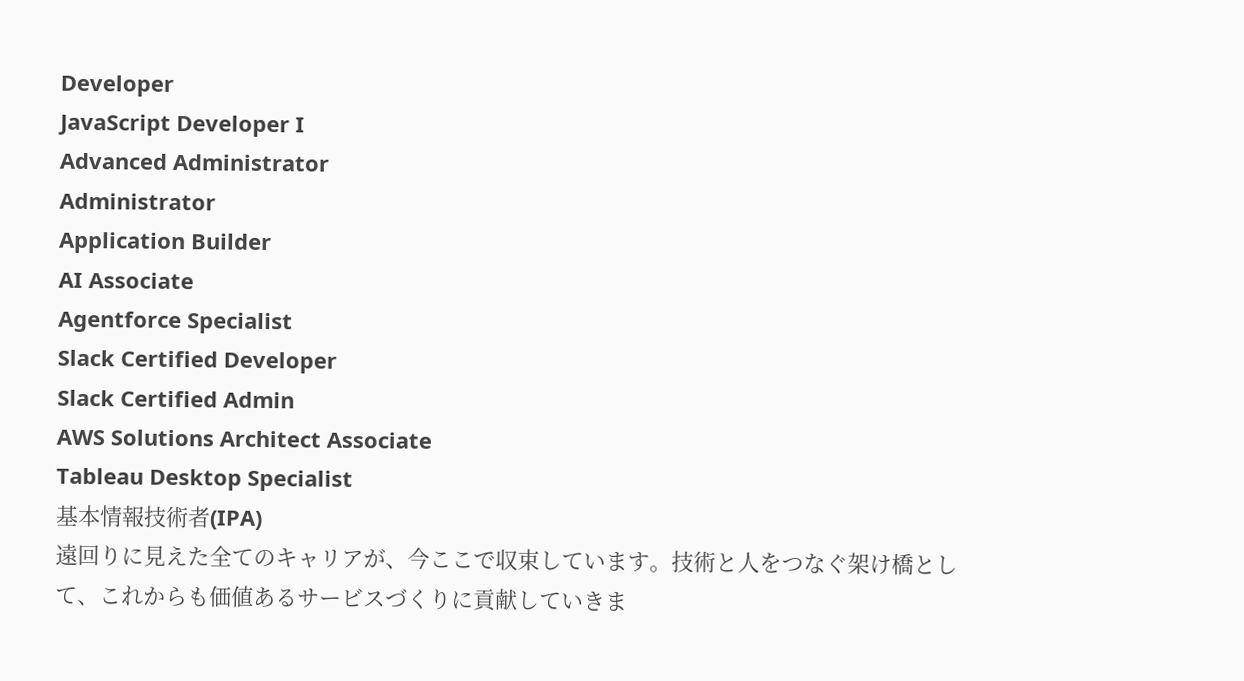Developer
JavaScript Developer I
Advanced Administrator
Administrator
Application Builder
AI Associate
Agentforce Specialist
Slack Certified Developer
Slack Certified Admin
AWS Solutions Architect Associate
Tableau Desktop Specialist
基本情報技術者(IPA)
遠回りに見えた全てのキャリアが、今ここで収束しています。技術と人をつなぐ架け橋として、これからも価値あるサービスづくりに貢献していきま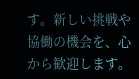す。新しい挑戦や協働の機会を、心から歓迎します。